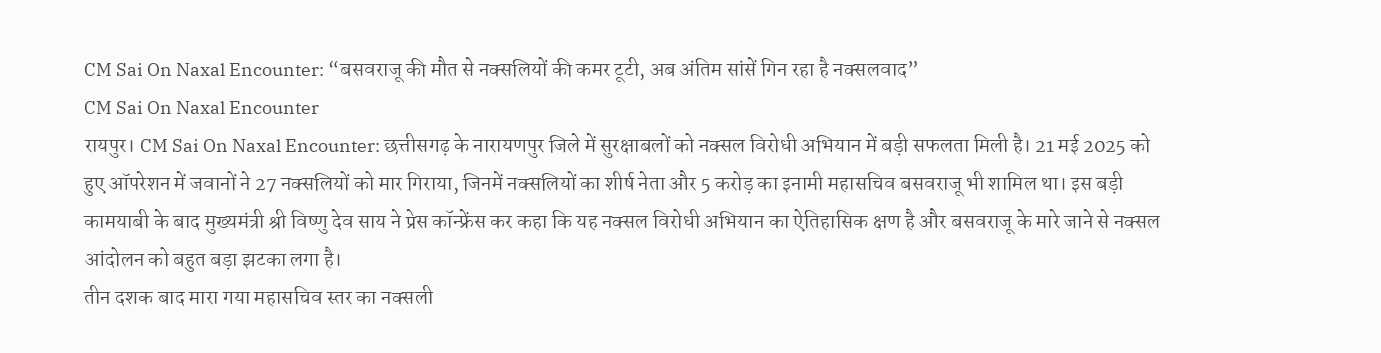CM Sai On Naxal Encounter: “बसवराजू की मौत से नक्सलियों की कमर टूटी, अब अंतिम सांसें गिन रहा है नक्सलवाद”
CM Sai On Naxal Encounter
रायपुर। CM Sai On Naxal Encounter: छत्तीसगढ़ के नारायणपुर जिले में सुरक्षाबलों को नक्सल विरोधी अभियान में बड़ी सफलता मिली है। 21 मई 2025 को हुए ऑपरेशन में जवानों ने 27 नक्सलियों को मार गिराया, जिनमें नक्सलियों का शीर्ष नेता और 5 करोड़ का इनामी महासचिव बसवराजू भी शामिल था। इस बड़ी कामयाबी के बाद मुख्यमंत्री श्री विष्णु देव साय ने प्रेस कॉन्फ्रेंस कर कहा कि यह नक्सल विरोधी अभियान का ऐतिहासिक क्षण है और बसवराजू के मारे जाने से नक्सल आंदोलन को बहुत बड़ा झटका लगा है।
तीन दशक बाद मारा गया महासचिव स्तर का नक्सली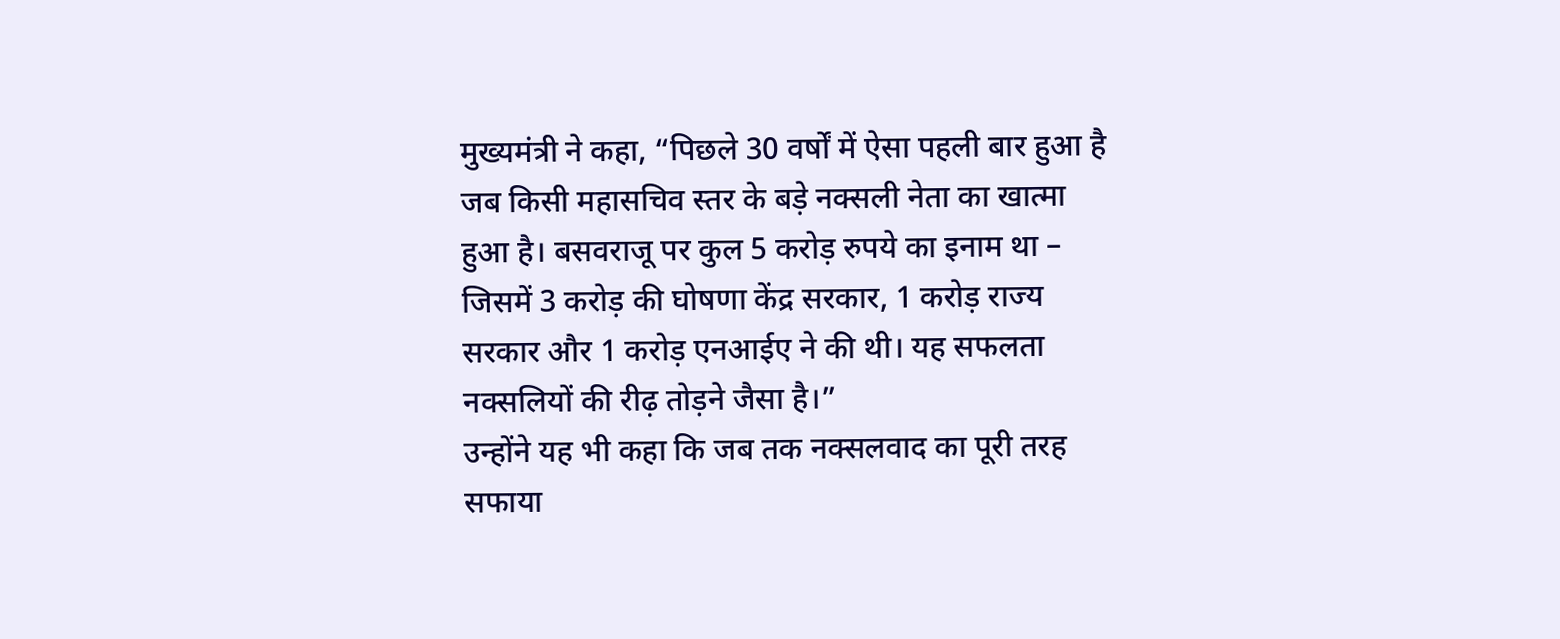मुख्यमंत्री ने कहा, “पिछले 30 वर्षों में ऐसा पहली बार हुआ है जब किसी महासचिव स्तर के बड़े नक्सली नेता का खात्मा हुआ है। बसवराजू पर कुल 5 करोड़ रुपये का इनाम था – जिसमें 3 करोड़ की घोषणा केंद्र सरकार, 1 करोड़ राज्य सरकार और 1 करोड़ एनआईए ने की थी। यह सफलता नक्सलियों की रीढ़ तोड़ने जैसा है।”
उन्होंने यह भी कहा कि जब तक नक्सलवाद का पूरी तरह सफाया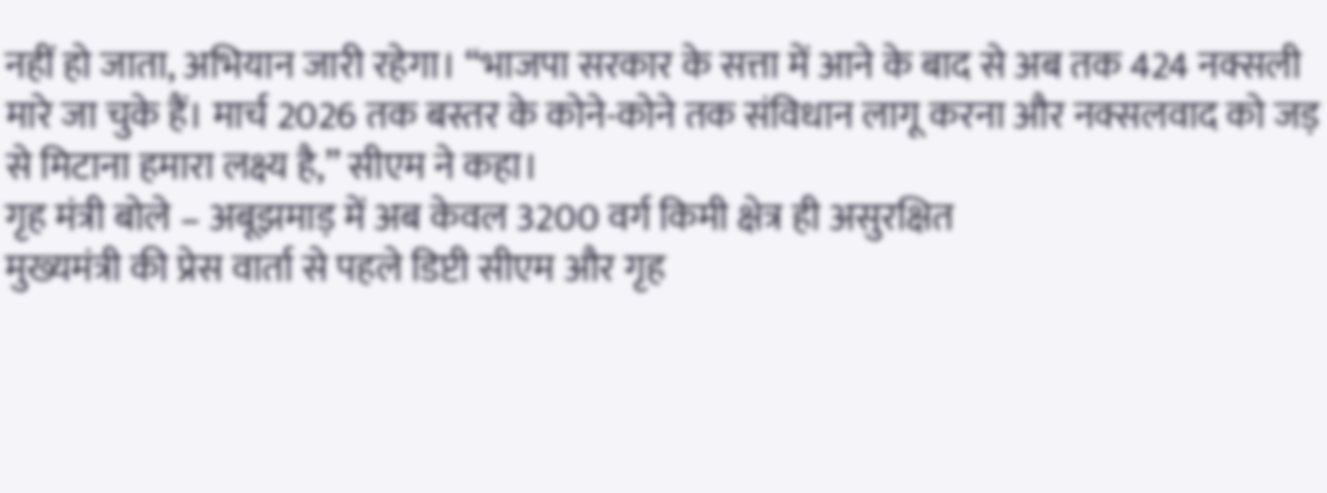नहीं हो जाता, अभियान जारी रहेगा। “भाजपा सरकार के सत्ता में आने के बाद से अब तक 424 नक्सली मारे जा चुके हैं। मार्च 2026 तक बस्तर के कोने-कोने तक संविधान लागू करना और नक्सलवाद को जड़ से मिटाना हमारा लक्ष्य है,” सीएम ने कहा।
गृह मंत्री बोले – अबूझमाड़ में अब केवल 3200 वर्ग किमी क्षेत्र ही असुरक्षित
मुख्यमंत्री की प्रेस वार्ता से पहले डिप्टी सीएम और गृह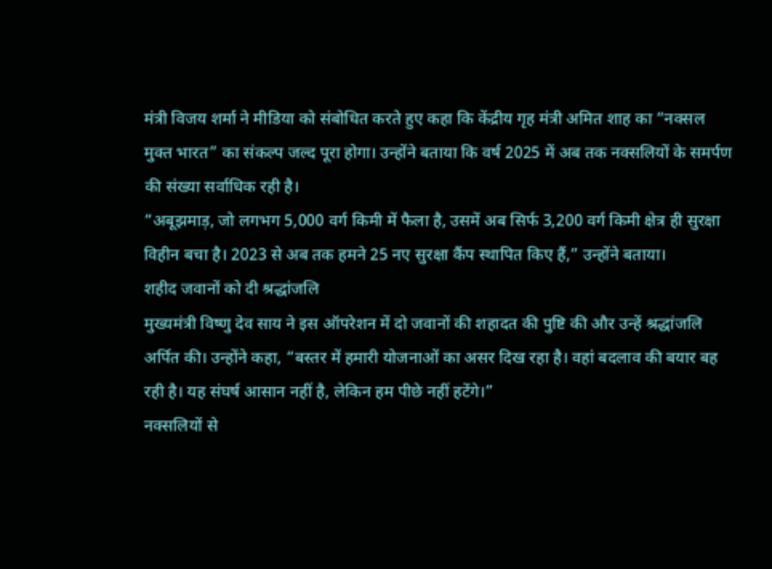मंत्री विजय शर्मा ने मीडिया को संबोधित करते हुए कहा कि केंद्रीय गृह मंत्री अमित शाह का “नक्सल मुक्त भारत” का संकल्प जल्द पूरा होगा। उन्होंने बताया कि वर्ष 2025 में अब तक नक्सलियों के समर्पण की संख्या सर्वाधिक रही है।
“अबूझमाड़, जो लगभग 5,000 वर्ग किमी में फैला है, उसमें अब सिर्फ 3,200 वर्ग किमी क्षेत्र ही सुरक्षा विहीन बचा है। 2023 से अब तक हमने 25 नए सुरक्षा कैंप स्थापित किए हैं,” उन्होंने बताया।
शहीद जवानों को दी श्रद्धांजलि
मुख्यमंत्री विष्णु देव साय ने इस ऑपरेशन में दो जवानों की शहादत की पुष्टि की और उन्हें श्रद्धांजलि अर्पित की। उन्होंने कहा, “बस्तर में हमारी योजनाओं का असर दिख रहा है। वहां बदलाव की बयार बह रही है। यह संघर्ष आसान नहीं है, लेकिन हम पीछे नहीं हटेंगे।”
नक्सलियों से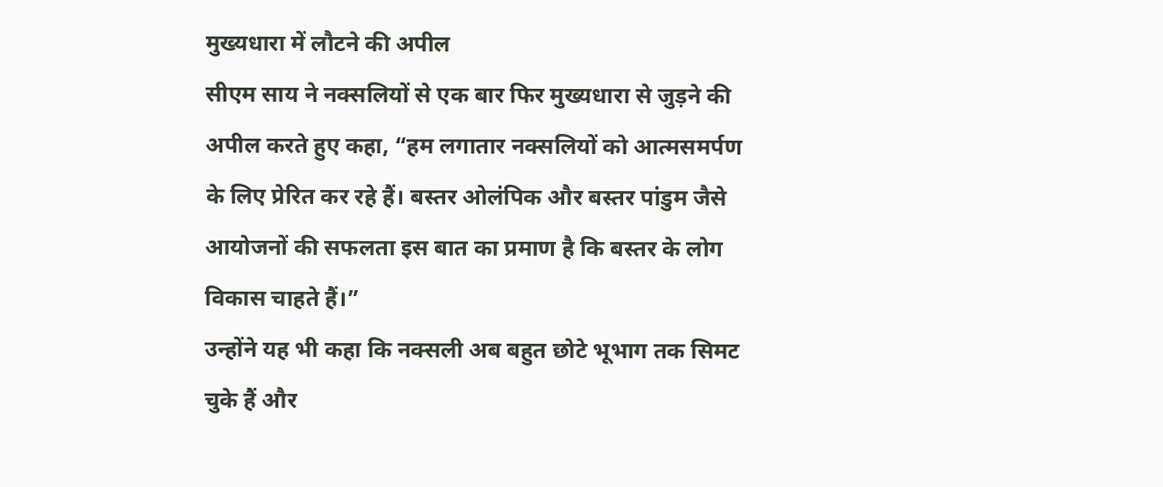मुख्यधारा में लौटने की अपील
सीएम साय ने नक्सलियों से एक बार फिर मुख्यधारा से जुड़ने की अपील करते हुए कहा, “हम लगातार नक्सलियों को आत्मसमर्पण के लिए प्रेरित कर रहे हैं। बस्तर ओलंपिक और बस्तर पांडुम जैसे आयोजनों की सफलता इस बात का प्रमाण है कि बस्तर के लोग विकास चाहते हैं।”
उन्होंने यह भी कहा कि नक्सली अब बहुत छोटे भूभाग तक सिमट चुके हैं और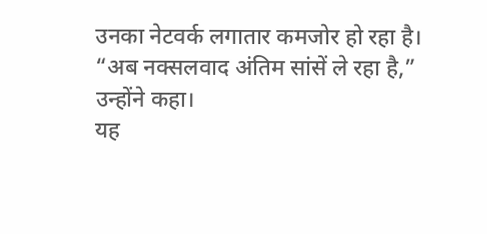उनका नेटवर्क लगातार कमजोर हो रहा है। “अब नक्सलवाद अंतिम सांसें ले रहा है,” उन्होंने कहा।
यह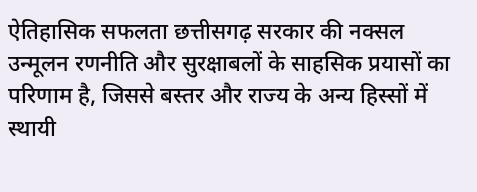ऐतिहासिक सफलता छत्तीसगढ़ सरकार की नक्सल उन्मूलन रणनीति और सुरक्षाबलों के साहसिक प्रयासों का परिणाम है, जिससे बस्तर और राज्य के अन्य हिस्सों में स्थायी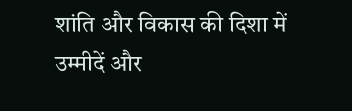शांति और विकास की दिशा में उम्मीदें और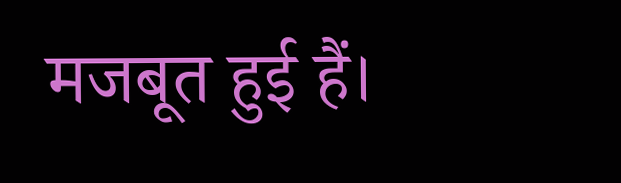मजबूत हुई हैं।